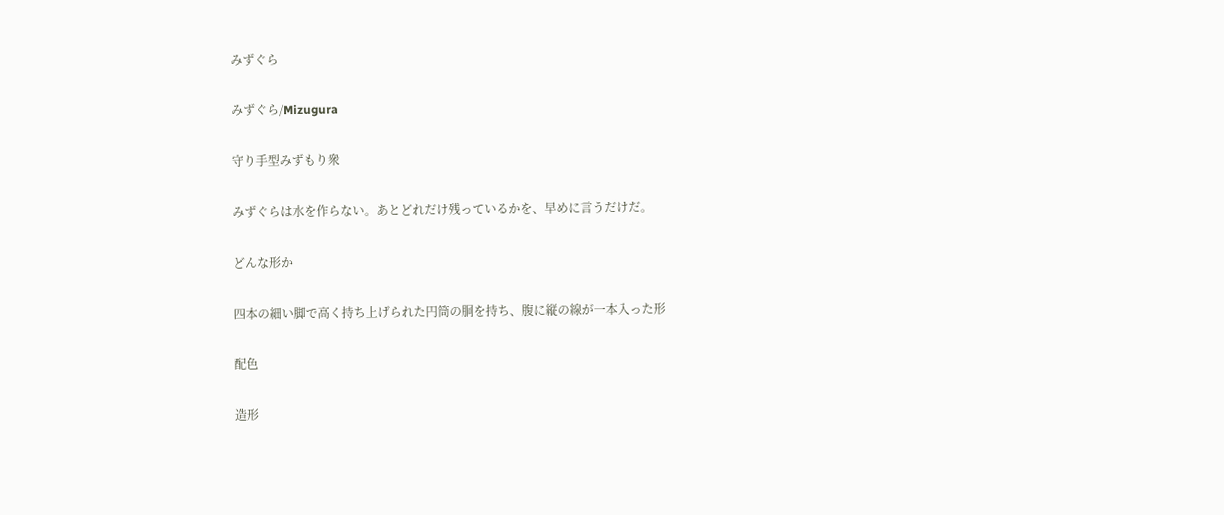みずぐら

みずぐら/Mizugura

守り手型みずもり衆

みずぐらは水を作らない。あとどれだけ残っているかを、早めに言うだけだ。

どんな形か

四本の細い脚で高く持ち上げられた円筒の胴を持ち、腹に縦の線が一本入った形

配色

造形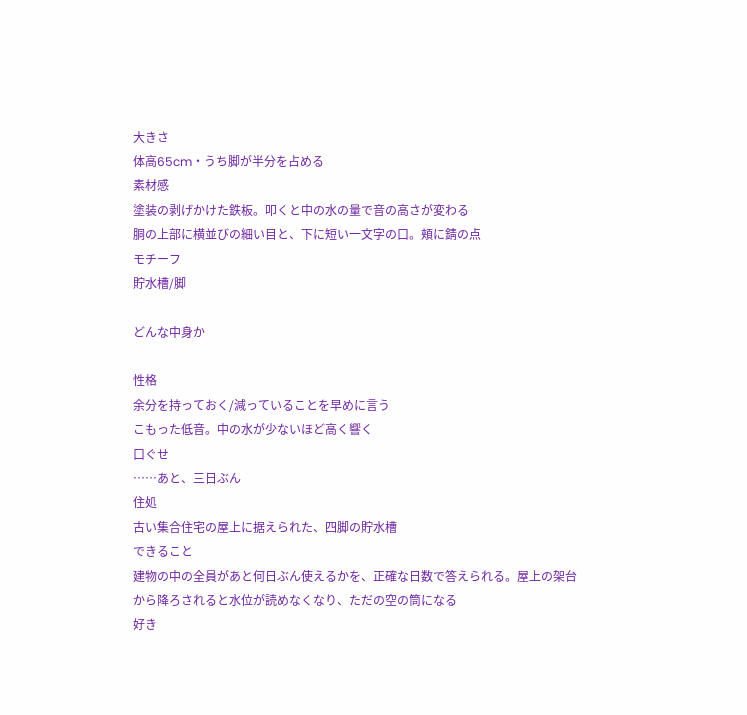大きさ
体高65cm・うち脚が半分を占める
素材感
塗装の剥げかけた鉄板。叩くと中の水の量で音の高さが変わる
胴の上部に横並びの細い目と、下に短い一文字の口。頬に錆の点
モチーフ
貯水槽/脚

どんな中身か

性格
余分を持っておく/減っていることを早めに言う
こもった低音。中の水が少ないほど高く響く
口ぐせ
……あと、三日ぶん
住処
古い集合住宅の屋上に据えられた、四脚の貯水槽
できること
建物の中の全員があと何日ぶん使えるかを、正確な日数で答えられる。屋上の架台から降ろされると水位が読めなくなり、ただの空の筒になる
好き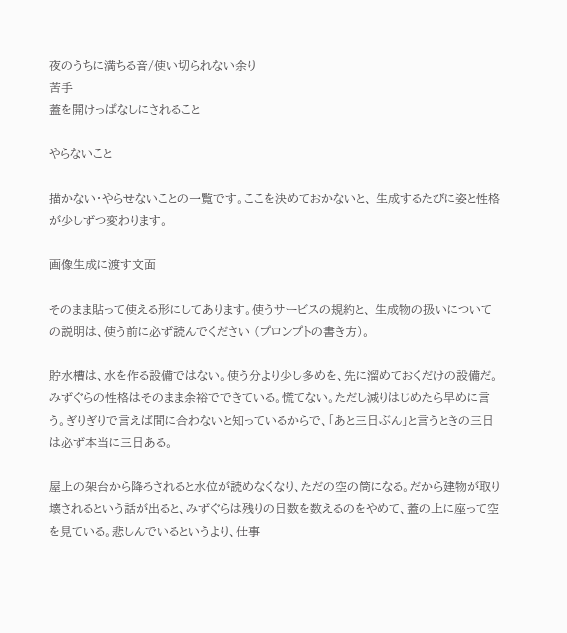夜のうちに満ちる音/使い切られない余り
苦手
蓋を開けっぱなしにされること

やらないこと

描かない・やらせないことの一覧です。ここを決めておかないと、 生成するたびに姿と性格が少しずつ変わります。

画像生成に渡す文面

そのまま貼って使える形にしてあります。使うサービスの規約と、 生成物の扱いについての説明は、使う前に必ず読んでください (プロンプトの書き方)。

貯水槽は、水を作る設備ではない。使う分より少し多めを、先に溜めておくだけの設備だ。みずぐらの性格はそのまま余裕でできている。慌てない。ただし減りはじめたら早めに言う。ぎりぎりで言えば間に合わないと知っているからで、「あと三日ぶん」と言うときの三日は必ず本当に三日ある。

屋上の架台から降ろされると水位が読めなくなり、ただの空の筒になる。だから建物が取り壊されるという話が出ると、みずぐらは残りの日数を数えるのをやめて、蓋の上に座って空を見ている。悲しんでいるというより、仕事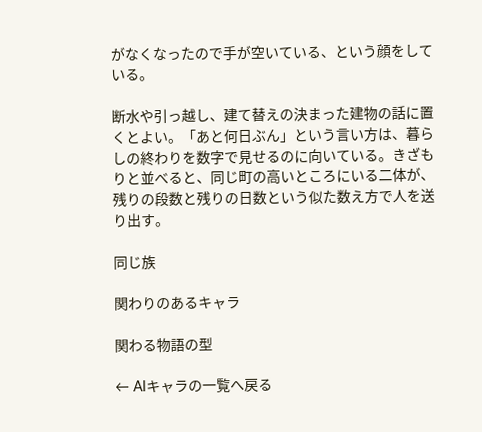がなくなったので手が空いている、という顔をしている。

断水や引っ越し、建て替えの決まった建物の話に置くとよい。「あと何日ぶん」という言い方は、暮らしの終わりを数字で見せるのに向いている。きざもりと並べると、同じ町の高いところにいる二体が、残りの段数と残りの日数という似た数え方で人を送り出す。

同じ族

関わりのあるキャラ

関わる物語の型

← AIキャラの一覧へ戻る